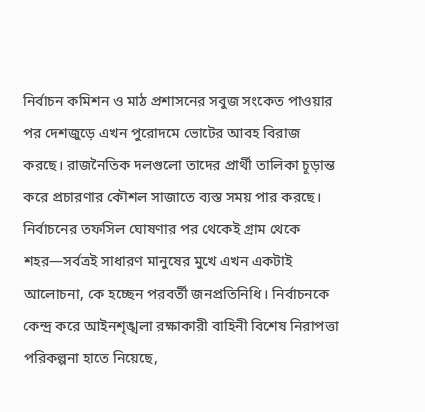নির্বাচন কমিশন ও মাঠ প্রশাসনের সবুজ সংকেত পাওয়ার পর দেশজুড়ে এখন পুরোদমে ভোটের আবহ বিরাজ করছে। রাজনৈতিক দলগুলো তাদের প্রার্থী তালিকা চূড়ান্ত করে প্রচারণার কৌশল সাজাতে ব্যস্ত সময় পার করছে। নির্বাচনের তফসিল ঘোষণার পর থেকেই গ্রাম থেকে শহর—সর্বত্রই সাধারণ মানুষের মুখে এখন একটাই আলোচনা, কে হচ্ছেন পরবর্তী জনপ্রতিনিধি। নির্বাচনকে কেন্দ্র করে আইনশৃঙ্খলা রক্ষাকারী বাহিনী বিশেষ নিরাপত্তা পরিকল্পনা হাতে নিয়েছে,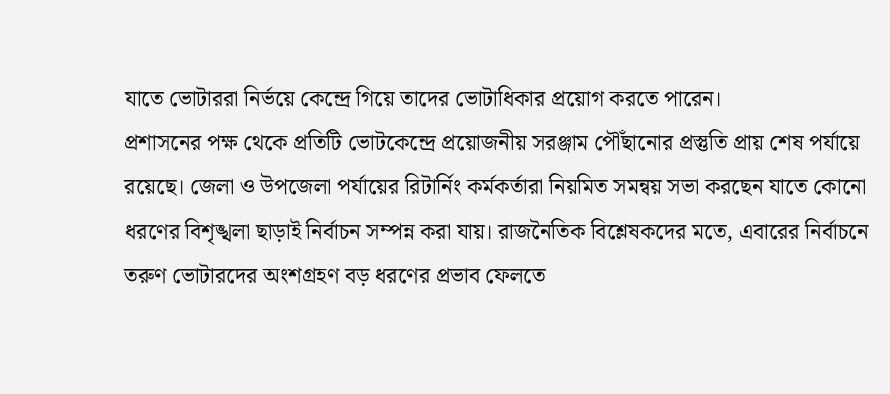যাতে ভোটাররা নির্ভয়ে কেন্দ্রে গিয়ে তাদের ভোটাধিকার প্রয়োগ করতে পারেন।
প্রশাসনের পক্ষ থেকে প্রতিটি ভোটকেন্দ্রে প্রয়োজনীয় সরঞ্জাম পৌঁছানোর প্রস্তুতি প্রায় শেষ পর্যায়ে রয়েছে। জেলা ও উপজেলা পর্যায়ের রিটার্নিং কর্মকর্তারা নিয়মিত সমন্বয় সভা করছেন যাতে কোনো ধরণের বিশৃঙ্খলা ছাড়াই নির্বাচন সম্পন্ন করা যায়। রাজনৈতিক বিশ্লেষকদের মতে, এবারের নির্বাচনে তরুণ ভোটারদের অংশগ্রহণ বড় ধরণের প্রভাব ফেলতে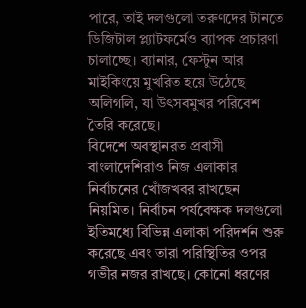পারে, তাই দলগুলো তরুণদের টানতে ডিজিটাল প্ল্যাটফর্মেও ব্যাপক প্রচারণা চালাচ্ছে। ব্যানার, ফেস্টুন আর মাইকিংয়ে মুখরিত হয়ে উঠেছে অলিগলি, যা উৎসবমুখর পরিবেশ তৈরি করেছে।
বিদেশে অবস্থানরত প্রবাসী বাংলাদেশিরাও নিজ এলাকার নির্বাচনের খোঁজখবর রাখছেন নিয়মিত। নির্বাচন পর্যবেক্ষক দলগুলো ইতিমধ্যে বিভিন্ন এলাকা পরিদর্শন শুরু করেছে এবং তারা পরিস্থিতির ওপর গভীর নজর রাখছে। কোনো ধরণের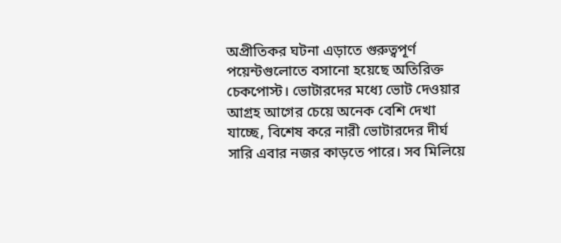অপ্রীতিকর ঘটনা এড়াতে গুরুত্বপূর্ণ পয়েন্টগুলোতে বসানো হয়েছে অতিরিক্ত চেকপোস্ট। ভোটারদের মধ্যে ভোট দেওয়ার আগ্রহ আগের চেয়ে অনেক বেশি দেখা যাচ্ছে, বিশেষ করে নারী ভোটারদের দীর্ঘ সারি এবার নজর কাড়তে পারে। সব মিলিয়ে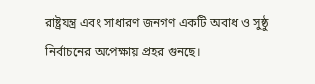রাষ্ট্রযন্ত্র এবং সাধারণ জনগণ একটি অবাধ ও সুষ্ঠু নির্বাচনের অপেক্ষায় প্রহর গুনছে।